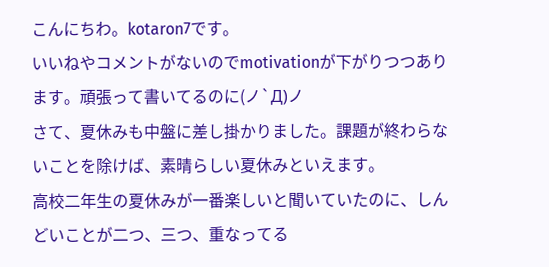こんにちわ。kotaron7です。
いいねやコメントがないのでmotivationが下がりつつあります。頑張って書いてるのに(ノ`Д)ノ
さて、夏休みも中盤に差し掛かりました。課題が終わらないことを除けば、素晴らしい夏休みといえます。
高校二年生の夏休みが一番楽しいと聞いていたのに、しんどいことが二つ、三つ、重なってる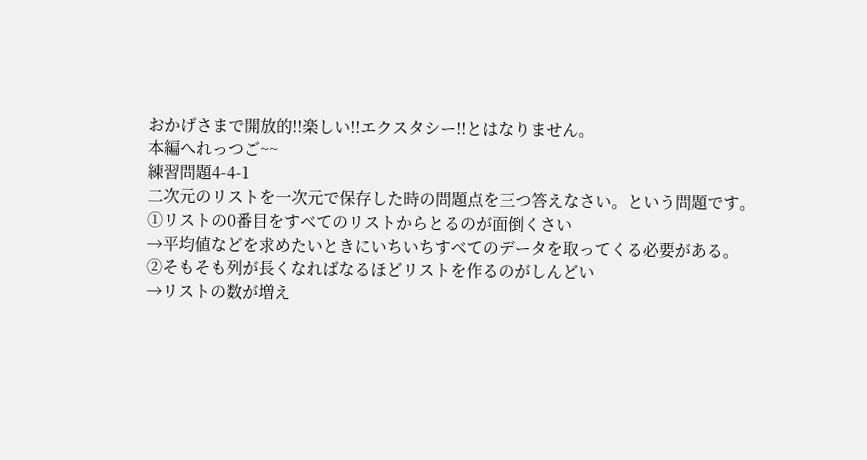おかげさまで開放的!!楽しい!!エクスタシー!!とはなりません。
本編へれっつご~~
練習問題4-4-1
二次元のリストを一次元で保存した時の問題点を三つ答えなさい。という問題です。
①リストの0番目をすべてのリストからとるのが面倒くさい
→平均値などを求めたいときにいちいちすべてのデータを取ってくる必要がある。
②そもそも列が長くなればなるほどリストを作るのがしんどい
→リストの数が増え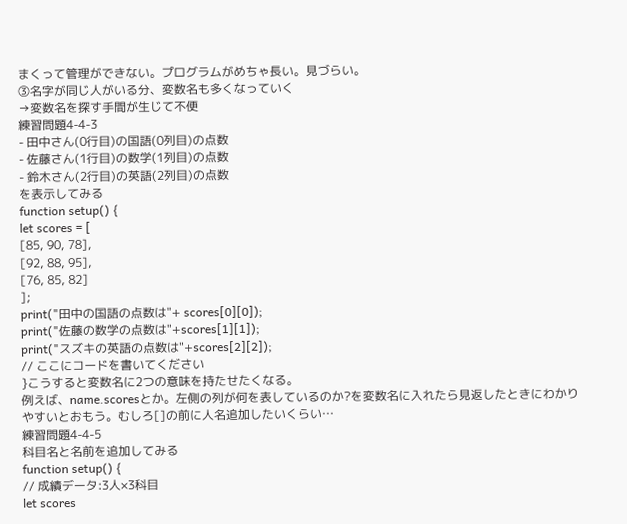まくって管理ができない。プログラムがめちゃ長い。見づらい。
③名字が同じ人がいる分、変数名も多くなっていく
→変数名を探す手間が生じて不便
練習問題4-4-3
- 田中さん(0行目)の国語(0列目)の点数
- 佐藤さん(1行目)の数学(1列目)の点数
- 鈴木さん(2行目)の英語(2列目)の点数
を表示してみる
function setup() {
let scores = [
[85, 90, 78],
[92, 88, 95],
[76, 85, 82]
];
print("田中の国語の点数は"+ scores[0][0]);
print("佐藤の数学の点数は"+scores[1][1]);
print("スズキの英語の点数は"+scores[2][2]);
// ここにコードを書いてください
}こうすると変数名に2つの意味を持たせたくなる。
例えば、name.scoresとか。左側の列が何を表しているのか?を変数名に入れたら見返したときにわかりやすいとおもう。むしろ[]の前に人名追加したいくらい…
練習問題4-4-5
科目名と名前を追加してみる
function setup() {
// 成績データ:3人×3科目
let scores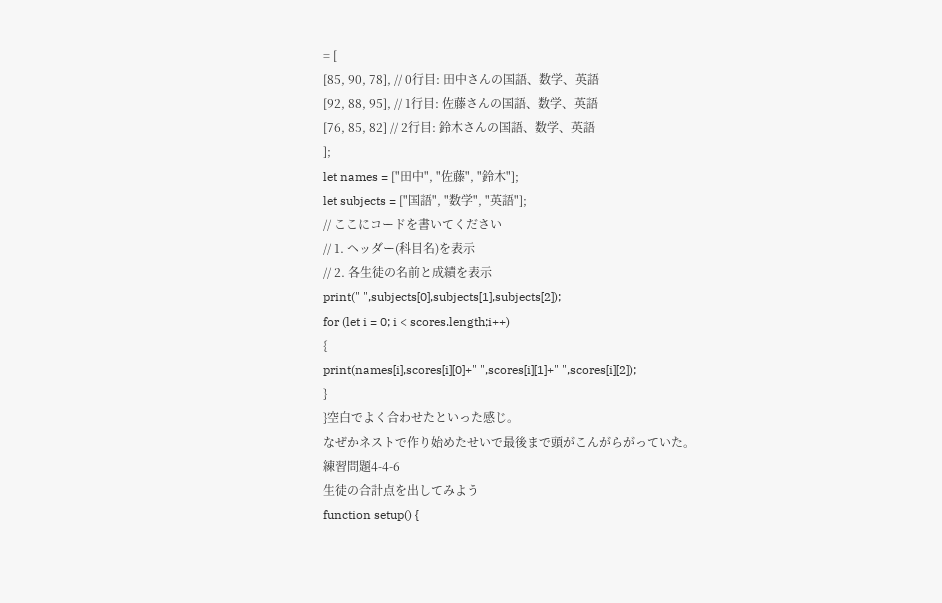= [
[85, 90, 78], // 0行目: 田中さんの国語、数学、英語
[92, 88, 95], // 1行目: 佐藤さんの国語、数学、英語
[76, 85, 82] // 2行目: 鈴木さんの国語、数学、英語
];
let names = ["田中", "佐藤", "鈴木"];
let subjects = ["国語", "数学", "英語"];
// ここにコードを書いてください
// 1. ヘッダー(科目名)を表示
// 2. 各生徒の名前と成績を表示
print(" ",subjects[0],subjects[1],subjects[2]);
for (let i = 0; i < scores.length;i++)
{
print(names[i],scores[i][0]+" ",scores[i][1]+" ",scores[i][2]);
}
}空白でよく合わせたといった感じ。
なぜかネストで作り始めたせいで最後まで頭がこんがらがっていた。
練習問題4-4-6
生徒の合計点を出してみよう
function setup() {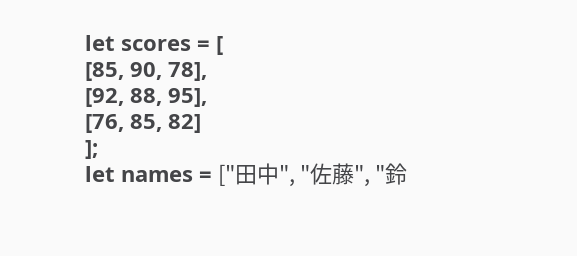let scores = [
[85, 90, 78],
[92, 88, 95],
[76, 85, 82]
];
let names = ["田中", "佐藤", "鈴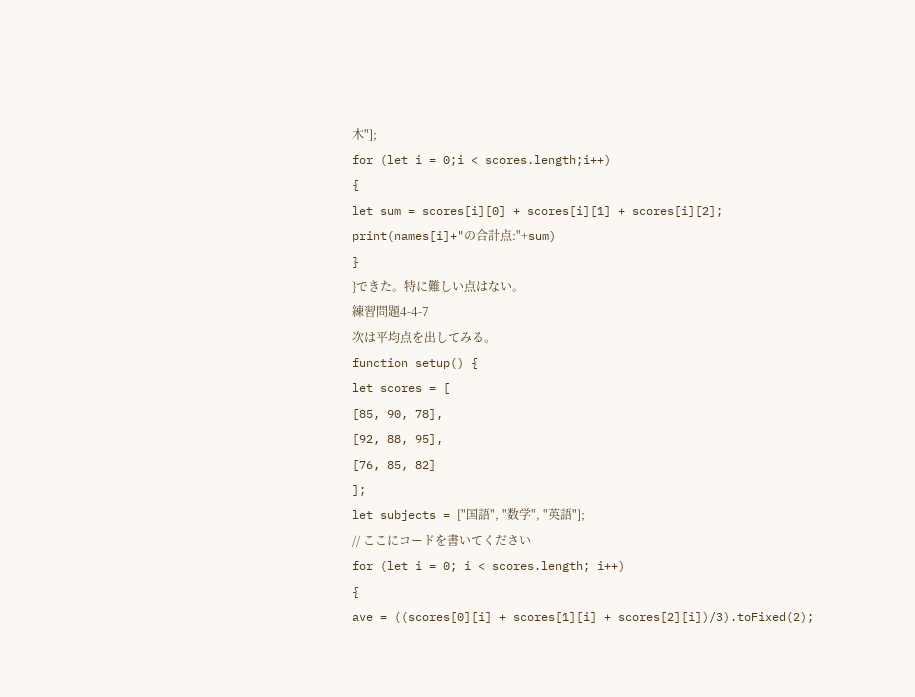木"];
for (let i = 0;i < scores.length;i++)
{
let sum = scores[i][0] + scores[i][1] + scores[i][2];
print(names[i]+"の合計点:"+sum)
}
}できた。特に難しい点はない。
練習問題4-4-7
次は平均点を出してみる。
function setup() {
let scores = [
[85, 90, 78],
[92, 88, 95],
[76, 85, 82]
];
let subjects = ["国語", "数学", "英語"];
// ここにコードを書いてください
for (let i = 0; i < scores.length; i++)
{
ave = ((scores[0][i] + scores[1][i] + scores[2][i])/3).toFixed(2);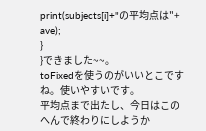print(subjects[i]+"の平均点は"+ ave);
}
}できました~~。
toFixedを使うのがいいとこですね。使いやすいです。
平均点まで出たし、今日はこのへんで終わりにしようか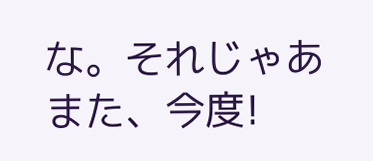な。それじゃあまた、今度!